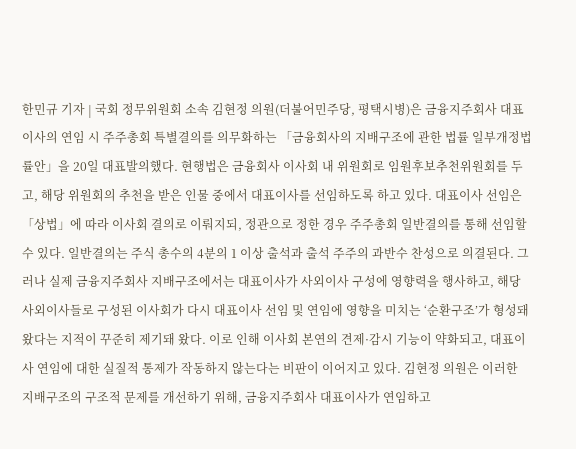한민규 기자 | 국회 정무위원회 소속 김현정 의원(더불어민주당, 평택시병)은 금융지주회사 대표이사의 연임 시 주주총회 특별결의를 의무화하는 「금융회사의 지배구조에 관한 법률 일부개정법률안」을 20일 대표발의했다. 현행법은 금융회사 이사회 내 위원회로 임원후보추천위원회를 두고, 해당 위원회의 추천을 받은 인물 중에서 대표이사를 선임하도록 하고 있다. 대표이사 선임은 「상법」에 따라 이사회 결의로 이뤄지되, 정관으로 정한 경우 주주총회 일반결의를 통해 선임할 수 있다. 일반결의는 주식 총수의 4분의 1 이상 출석과 출석 주주의 과반수 찬성으로 의결된다. 그러나 실제 금융지주회사 지배구조에서는 대표이사가 사외이사 구성에 영향력을 행사하고, 해당 사외이사들로 구성된 이사회가 다시 대표이사 선임 및 연임에 영향을 미치는 ‘순환구조’가 형성돼 왔다는 지적이 꾸준히 제기돼 왔다. 이로 인해 이사회 본연의 견제·감시 기능이 약화되고, 대표이사 연임에 대한 실질적 통제가 작동하지 않는다는 비판이 이어지고 있다. 김현정 의원은 이러한 지배구조의 구조적 문제를 개선하기 위해, 금융지주회사 대표이사가 연임하고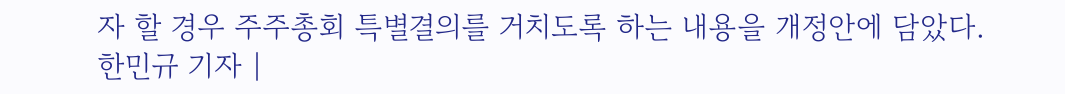자 할 경우 주주총회 특별결의를 거치도록 하는 내용을 개정안에 담았다.
한민규 기자 |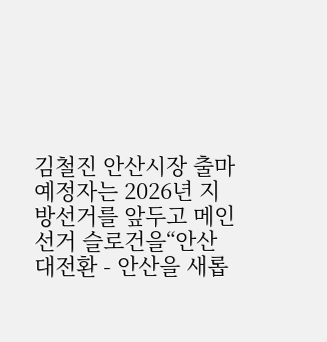김철진 안산시장 출마예정자는 2026년 지방선거를 앞두고 메인 선거 슬로건을“안산 대전환 - 안산을 새롭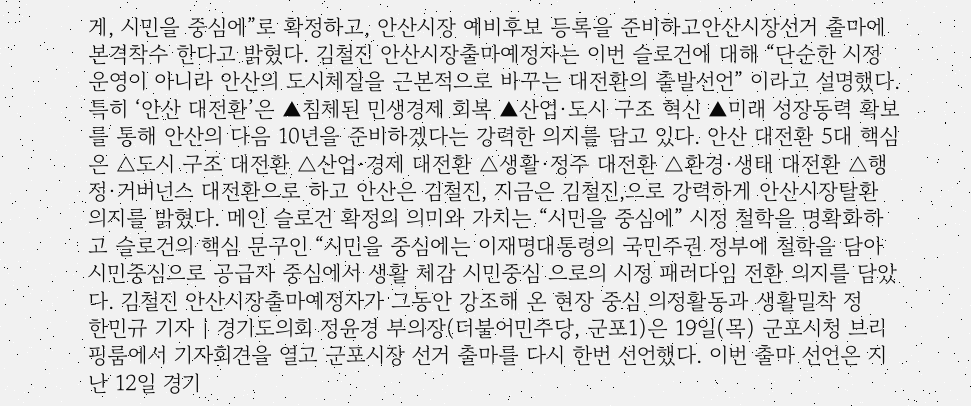게, 시민을 중심에”로 확정하고, 안산시장 예비후보 등록을 준비하고안산시장선거 출마에 본격착수 한다고 밝혔다. 김철진 안산시장출마예정자는 이번 슬로건에 대해 “단순한 시정 운영이 아니라 안산의 도시체질을 근본적으로 바꾸는 대전환의 출발선언” 이라고 설명했다. 특히 ‘안산 대전환’은 ▲침체된 민생경제 회복 ▲산업·도시 구조 혁신 ▲미래 성장동력 확보를 통해 안산의 다음 10년을 준비하겠다는 강력한 의지를 담고 있다. 안산 대전환 5대 핵심은 △도시 구조 대전환 △산업·경제 대전환 △생활·정주 대전환 △환경·생태 대전환 △행정·거버넌스 대전환으로 하고 안산은 김철진, 지금은 김철진,으로 강력하게 안산시장탈환 의지를 밝혔다. 메인 슬로건 확정의 의미와 가치는 “시민을 중심에” 시정 철학을 명확화하고 슬로건의 핵심 문구인 “시민을 중심에는 이재명대통령의 국민주권 정부에 철학을 담아 시민중심으로 공급자 중심에서 생활 체감 시민중심 으로의 시정 패러다임 전환 의지를 담았다. 김철진 안산시장출마예정자가 그동안 강조해 온 현장 중심 의정활동과 생활밀착 정
한민규 기자 | 경기도의회 정윤경 부의장(더불어민주당, 군포1)은 19일(목) 군포시청 브리핑룸에서 기자회견을 열고 군포시장 선거 출마를 다시 한번 선언했다. 이번 출마 선언은 지난 12일 경기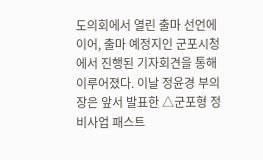도의회에서 열린 출마 선언에 이어, 출마 예정지인 군포시청에서 진행된 기자회견을 통해 이루어졌다. 이날 정윤경 부의장은 앞서 발표한 △군포형 정비사업 패스트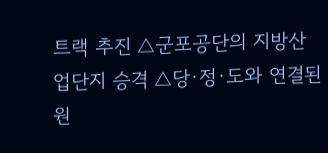트랙 추진 △군포공단의 지방산업단지 승격 △당·정·도와 연결된 원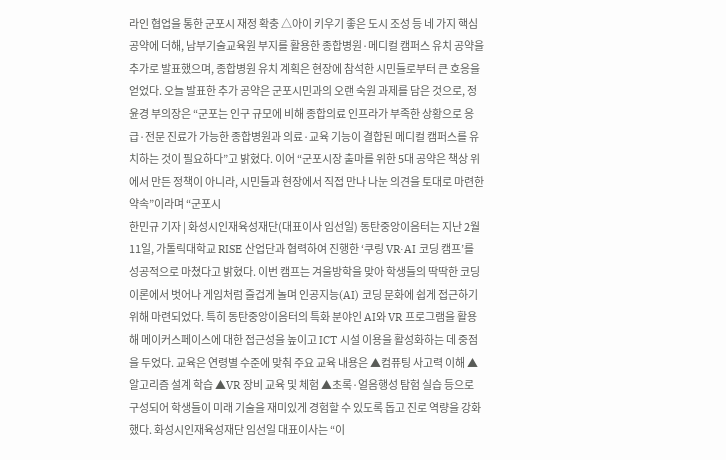라인 협업을 통한 군포시 재정 확충 △아이 키우기 좋은 도시 조성 등 네 가지 핵심 공약에 더해, 남부기술교육원 부지를 활용한 종합병원·메디컬 캠퍼스 유치 공약을 추가로 발표했으며, 종합병원 유치 계획은 현장에 참석한 시민들로부터 큰 호응을 얻었다. 오늘 발표한 추가 공약은 군포시민과의 오랜 숙원 과제를 담은 것으로, 정윤경 부의장은 “군포는 인구 규모에 비해 종합의료 인프라가 부족한 상황으로 응급·전문 진료가 가능한 종합병원과 의료·교육 기능이 결합된 메디컬 캠퍼스를 유치하는 것이 필요하다”고 밝혔다. 이어 “군포시장 출마를 위한 5대 공약은 책상 위에서 만든 정책이 아니라, 시민들과 현장에서 직접 만나 나눈 의견을 토대로 마련한 약속”이라며 “군포시
한민규 기자 | 화성시인재육성재단(대표이사 임선일) 동탄중앙이음터는 지난 2월 11일, 가톨릭대학교 RISE 산업단과 협력하여 진행한 ‘쿠링 VR·AI 코딩 캠프’를 성공적으로 마쳤다고 밝혔다. 이번 캠프는 겨울방학을 맞아 학생들의 딱딱한 코딩 이론에서 벗어나 게임처럼 즐겁게 놀며 인공지능(AI) 코딩 문화에 쉽게 접근하기 위해 마련되었다. 특히 동탄중앙이음터의 특화 분야인 AI와 VR 프로그램을 활용해 메이커스페이스에 대한 접근성을 높이고 ICT 시설 이용을 활성화하는 데 중점을 두었다. 교육은 연령별 수준에 맞춰 주요 교육 내용은 ▲컴퓨팅 사고력 이해 ▲알고리즘 설계 학습 ▲VR 장비 교육 및 체험 ▲초록·얼음행성 탐험 실습 등으로 구성되어 학생들이 미래 기술을 재미있게 경험할 수 있도록 돕고 진로 역량을 강화했다. 화성시인재육성재단 임선일 대표이사는 “이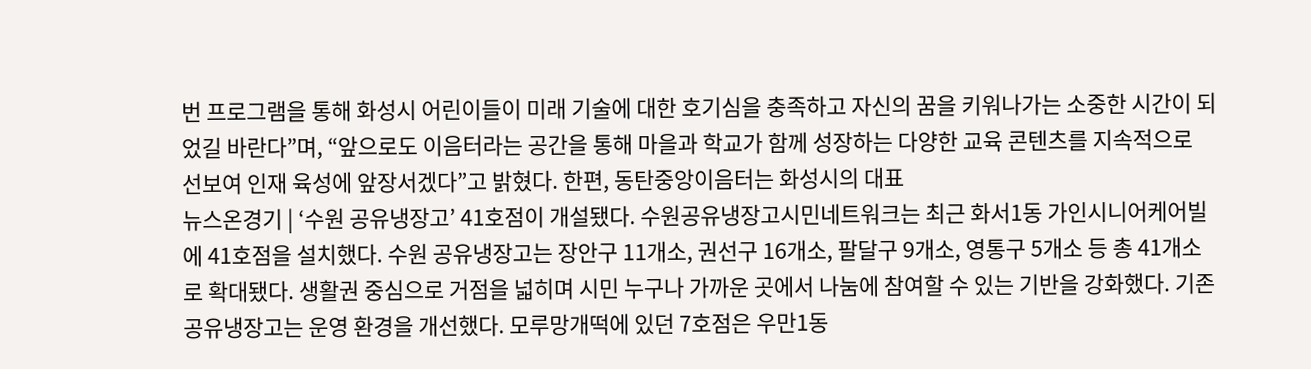번 프로그램을 통해 화성시 어린이들이 미래 기술에 대한 호기심을 충족하고 자신의 꿈을 키워나가는 소중한 시간이 되었길 바란다”며, “앞으로도 이음터라는 공간을 통해 마을과 학교가 함께 성장하는 다양한 교육 콘텐츠를 지속적으로 선보여 인재 육성에 앞장서겠다”고 밝혔다. 한편, 동탄중앙이음터는 화성시의 대표
뉴스온경기 | ‘수원 공유냉장고’ 41호점이 개설됐다. 수원공유냉장고시민네트워크는 최근 화서1동 가인시니어케어빌에 41호점을 설치했다. 수원 공유냉장고는 장안구 11개소, 권선구 16개소, 팔달구 9개소, 영통구 5개소 등 총 41개소로 확대됐다. 생활권 중심으로 거점을 넓히며 시민 누구나 가까운 곳에서 나눔에 참여할 수 있는 기반을 강화했다. 기존 공유냉장고는 운영 환경을 개선했다. 모루망개떡에 있던 7호점은 우만1동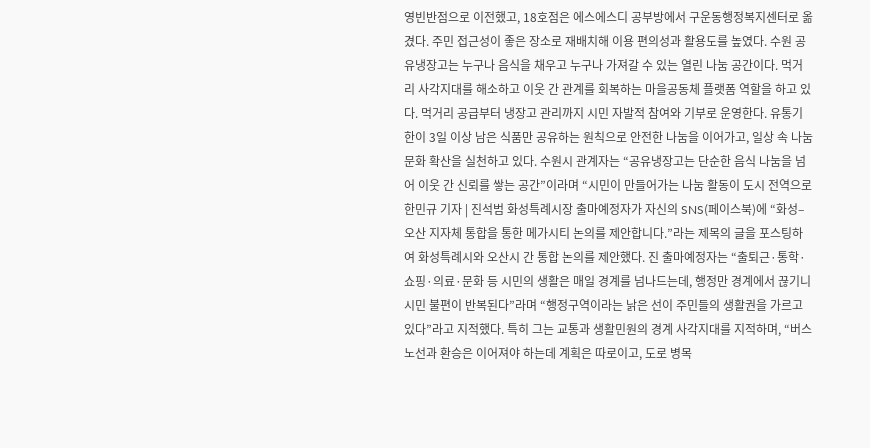영빈반점으로 이전했고, 18호점은 에스에스디 공부방에서 구운동행정복지센터로 옮겼다. 주민 접근성이 좋은 장소로 재배치해 이용 편의성과 활용도를 높였다. 수원 공유냉장고는 누구나 음식을 채우고 누구나 가져갈 수 있는 열린 나눔 공간이다. 먹거리 사각지대를 해소하고 이웃 간 관계를 회복하는 마을공동체 플랫폼 역할을 하고 있다. 먹거리 공급부터 냉장고 관리까지 시민 자발적 참여와 기부로 운영한다. 유통기한이 3일 이상 남은 식품만 공유하는 원칙으로 안전한 나눔을 이어가고, 일상 속 나눔 문화 확산을 실천하고 있다. 수원시 관계자는 “공유냉장고는 단순한 음식 나눔을 넘어 이웃 간 신뢰를 쌓는 공간”이라며 “시민이 만들어가는 나눔 활동이 도시 전역으로
한민규 기자 | 진석범 화성특례시장 출마예정자가 자신의 SNS(페이스북)에 “화성–오산 지자체 통합을 통한 메가시티 논의를 제안합니다.”라는 제목의 글을 포스팅하여 화성특례시와 오산시 간 통합 논의를 제안했다. 진 출마예정자는 “출퇴근·통학·쇼핑·의료·문화 등 시민의 생활은 매일 경계를 넘나드는데, 행정만 경계에서 끊기니 시민 불편이 반복된다”라며 “행정구역이라는 낡은 선이 주민들의 생활권을 가르고 있다”라고 지적했다. 특히 그는 교통과 생활민원의 경계 사각지대를 지적하며, “버스 노선과 환승은 이어져야 하는데 계획은 따로이고, 도로 병목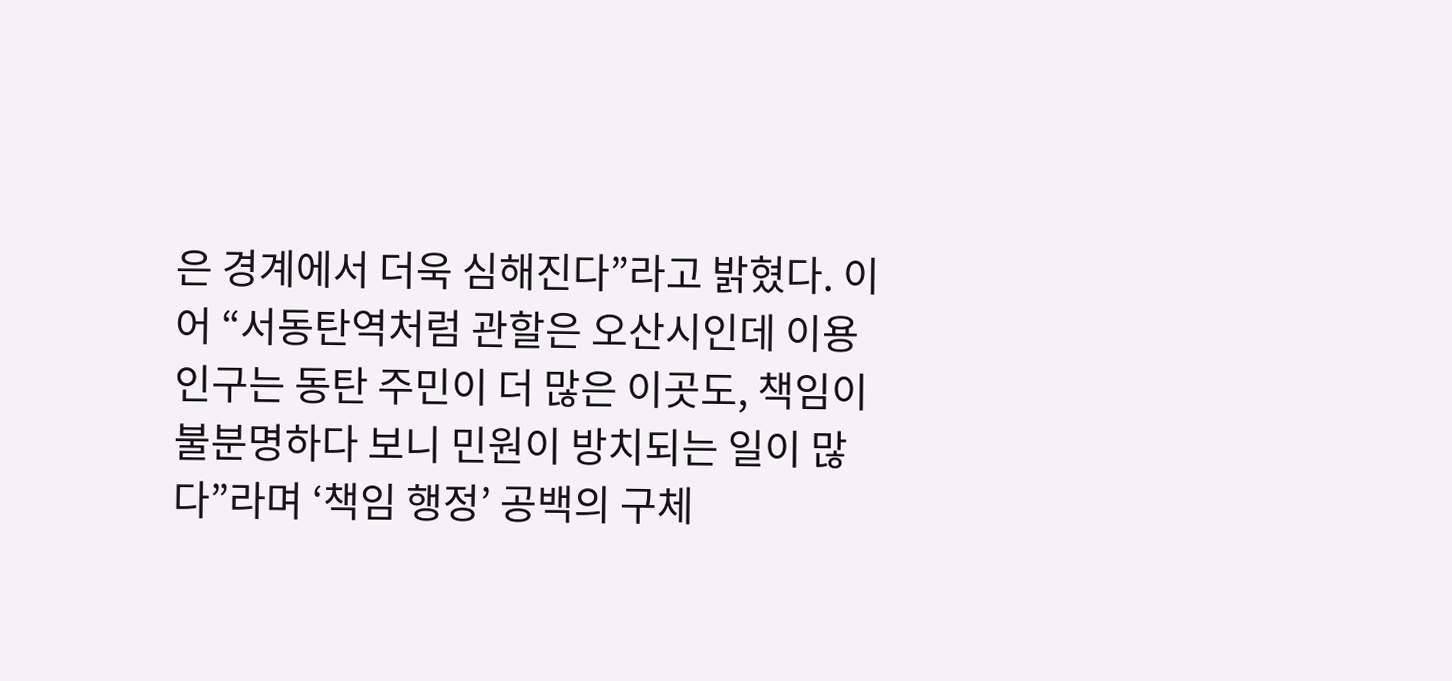은 경계에서 더욱 심해진다”라고 밝혔다. 이어 “서동탄역처럼 관할은 오산시인데 이용 인구는 동탄 주민이 더 많은 이곳도, 책임이 불분명하다 보니 민원이 방치되는 일이 많다”라며 ‘책임 행정’ 공백의 구체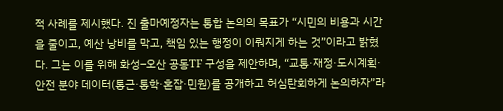적 사례를 제시했다. 진 출마예정자는 통합 논의의 목표가 “시민의 비용과 시간을 줄이고, 예산 낭비를 막고, 책임 있는 행정이 이뤄지게 하는 것”이라고 밝혔다. 그는 이를 위해 화성–오산 공동TF 구성을 제안하며, “교통·재정·도시계획·안전 분야 데이터(통근·통학·혼잡·민원)를 공개하고 허심탄회하게 논의하자”라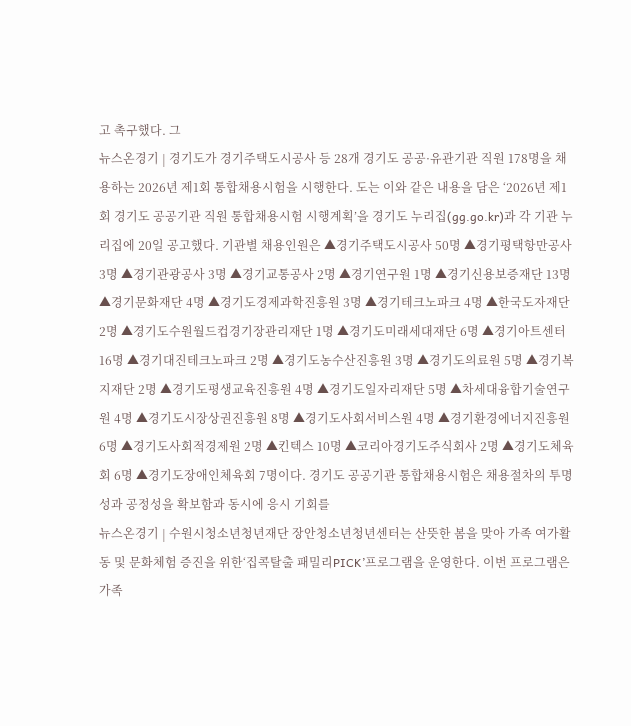고 촉구했다. 그
뉴스온경기 | 경기도가 경기주택도시공사 등 28개 경기도 공공·유관기관 직원 178명을 채용하는 2026년 제1회 통합채용시험을 시행한다. 도는 이와 같은 내용을 담은 ‘2026년 제1회 경기도 공공기관 직원 통합채용시험 시행계획’을 경기도 누리집(gg.go.kr)과 각 기관 누리집에 20일 공고했다. 기관별 채용인원은 ▲경기주택도시공사 50명 ▲경기평택항만공사 3명 ▲경기관광공사 3명 ▲경기교통공사 2명 ▲경기연구원 1명 ▲경기신용보증재단 13명 ▲경기문화재단 4명 ▲경기도경제과학진흥원 3명 ▲경기테크노파크 4명 ▲한국도자재단 2명 ▲경기도수원월드컵경기장관리재단 1명 ▲경기도미래세대재단 6명 ▲경기아트센터 16명 ▲경기대진테크노파크 2명 ▲경기도농수산진흥원 3명 ▲경기도의료원 5명 ▲경기복지재단 2명 ▲경기도평생교육진흥원 4명 ▲경기도일자리재단 5명 ▲차세대융합기술연구원 4명 ▲경기도시장상권진흥원 8명 ▲경기도사회서비스원 4명 ▲경기환경에너지진흥원 6명 ▲경기도사회적경제원 2명 ▲킨텍스 10명 ▲코리아경기도주식회사 2명 ▲경기도체육회 6명 ▲경기도장애인체육회 7명이다. 경기도 공공기관 통합채용시험은 채용절차의 투명성과 공정성을 확보함과 동시에 응시 기회를
뉴스온경기 | 수원시청소년청년재단 장안청소년청년센터는 산뜻한 봄을 맞아 가족 여가활동 및 문화체험 증진을 위한‘집콕탈출 패밀리PICK’프로그램을 운영한다. 이번 프로그램은 가족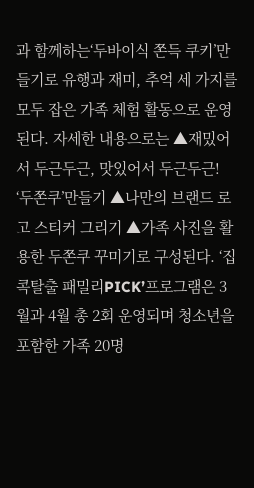과 함께하는‘두바이식 쫀득 쿠키’만들기로 유행과 재미, 추억 세 가지를 모두 잡은 가족 체험 활동으로 운영된다. 자세한 내용으로는 ▲재밌어서 두근두근, 맛있어서 두근두근! ‘두쫀쿠’만들기 ▲나만의 브랜드 로고 스티커 그리기 ▲가족 사진을 활용한 두쫀쿠 꾸미기로 구성된다. ‘집콕탈출 패밀리PICK’프로그램은 3월과 4월 총 2회 운영되며 청소년을 포함한 가족 20명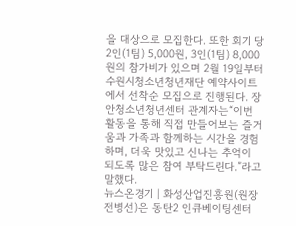을 대상으로 모집한다. 또한 회기 당 2인(1팀) 5,000원, 3인(1팀) 8,000원의 참가비가 있으며 2월 19일부터 수원시청소년청년재단 예약사이트에서 선착순 모집으로 진행된다. 장안청소년청년센터 관계자는“이번 활동을 통해 직접 만들어보는 즐거움과 가족과 함께하는 시간을 경험하며, 더욱 맛있고 신나는 추억이 되도록 많은 참여 부탁드린다.”라고 말했다.
뉴스온경기 | 화성산업진흥원(원장 전병선)은 동탄2 인큐베이팅센터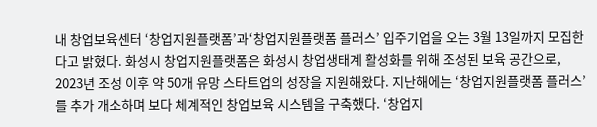내 창업보육센터 ‘창업지원플랫폼’과‘창업지원플랫폼 플러스’ 입주기업을 오는 3월 13일까지 모집한다고 밝혔다. 화성시 창업지원플랫폼은 화성시 창업생태계 활성화를 위해 조성된 보육 공간으로, 2023년 조성 이후 약 50개 유망 스타트업의 성장을 지원해왔다. 지난해에는 ‘창업지원플랫폼 플러스’를 추가 개소하며 보다 체계적인 창업보육 시스템을 구축했다. ‘창업지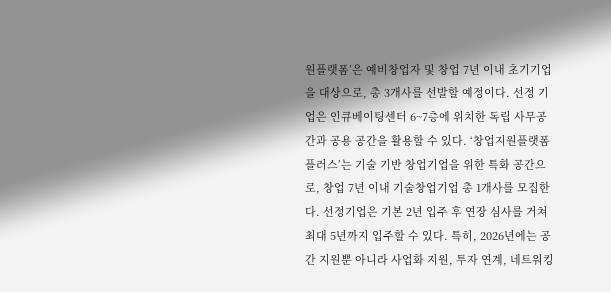원플랫폼’은 예비창업자 및 창업 7년 이내 초기기업을 대상으로, 총 3개사를 선발할 예정이다. 선정 기업은 인큐베이팅센터 6~7층에 위치한 독립 사무공간과 공용 공간을 활용할 수 있다. ‘창업지원플랫폼 플러스’는 기술 기반 창업기업을 위한 특화 공간으로, 창업 7년 이내 기술창업기업 총 1개사를 모집한다. 선정기업은 기본 2년 입주 후 연장 심사를 거쳐 최대 5년까지 입주할 수 있다. 특히, 2026년에는 공간 지원뿐 아니라 사업화 지원, 투자 연계, 네트워킹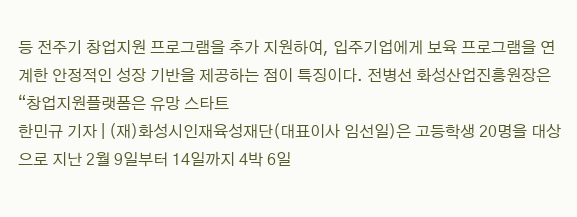등 전주기 창업지원 프로그램을 추가 지원하여, 입주기업에게 보육 프로그램을 연계한 안정적인 성장 기반을 제공하는 점이 특징이다. 전병선 화성산업진흥원장은 “창업지원플랫폼은 유망 스타트
한민규 기자 | (재)화성시인재육성재단(대표이사 임선일)은 고등학생 20명을 대상으로 지난 2월 9일부터 14일까지 4박 6일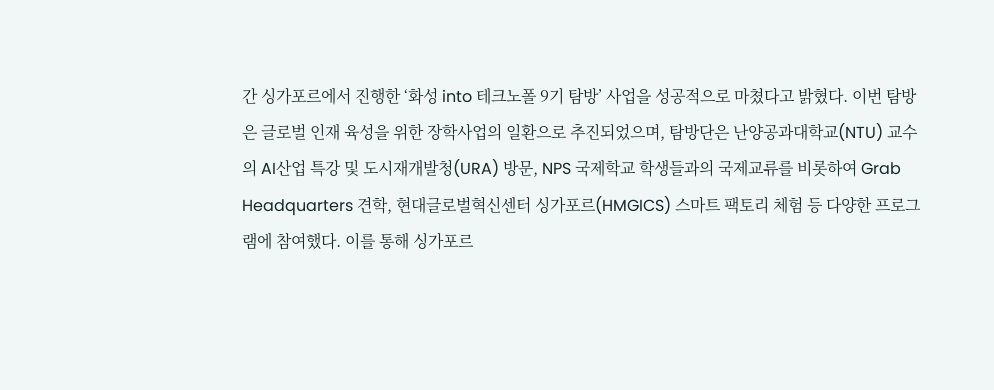간 싱가포르에서 진행한 ‘화성 into 테크노폴 9기 탐방’ 사업을 성공적으로 마쳤다고 밝혔다. 이번 탐방은 글로벌 인재 육성을 위한 장학사업의 일환으로 추진되었으며, 탐방단은 난양공과대학교(NTU) 교수의 AI산업 특강 및 도시재개발청(URA) 방문, NPS 국제학교 학생들과의 국제교류를 비롯하여 Grab Headquarters 견학, 현대글로벌혁신센터 싱가포르(HMGICS) 스마트 팩토리 체험 등 다양한 프로그램에 참여했다. 이를 통해 싱가포르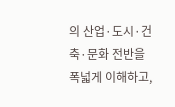의 산업·도시·건축·문화 전반을 폭넓게 이해하고,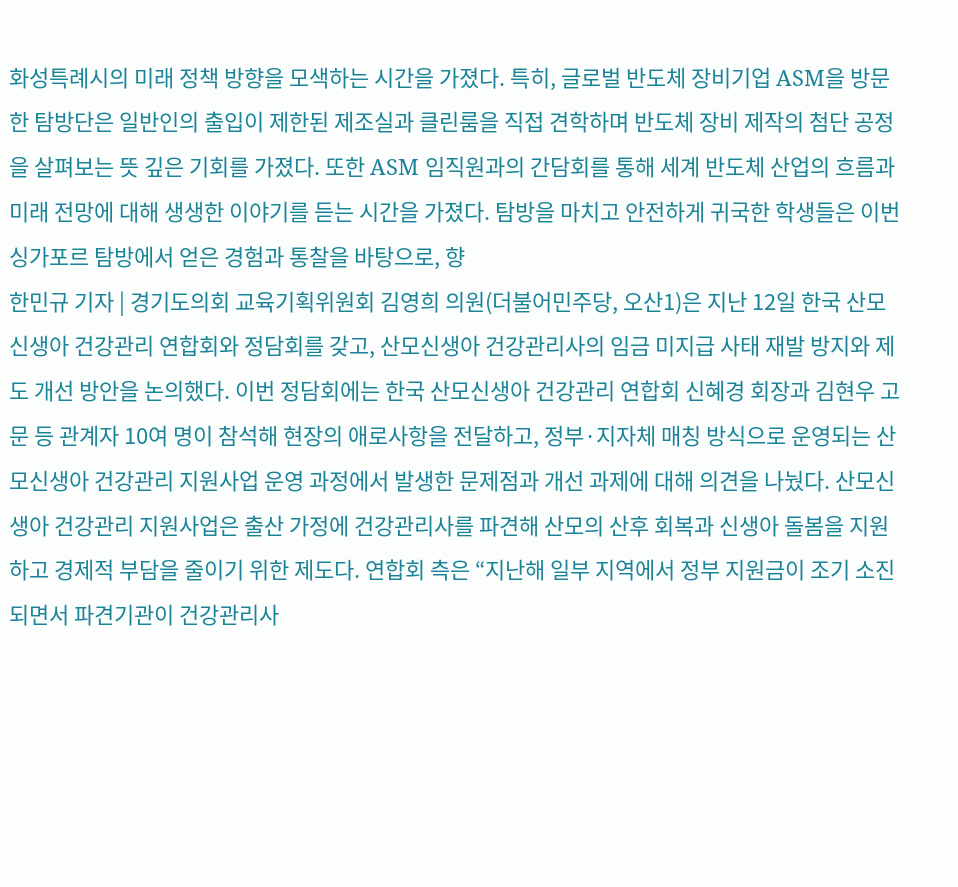화성특례시의 미래 정책 방향을 모색하는 시간을 가졌다. 특히, 글로벌 반도체 장비기업 ASM을 방문한 탐방단은 일반인의 출입이 제한된 제조실과 클린룸을 직접 견학하며 반도체 장비 제작의 첨단 공정을 살펴보는 뜻 깊은 기회를 가졌다. 또한 ASM 임직원과의 간담회를 통해 세계 반도체 산업의 흐름과 미래 전망에 대해 생생한 이야기를 듣는 시간을 가졌다. 탐방을 마치고 안전하게 귀국한 학생들은 이번 싱가포르 탐방에서 얻은 경험과 통찰을 바탕으로, 향
한민규 기자 | 경기도의회 교육기획위원회 김영희 의원(더불어민주당, 오산1)은 지난 12일 한국 산모신생아 건강관리 연합회와 정담회를 갖고, 산모신생아 건강관리사의 임금 미지급 사태 재발 방지와 제도 개선 방안을 논의했다. 이번 정담회에는 한국 산모신생아 건강관리 연합회 신혜경 회장과 김현우 고문 등 관계자 10여 명이 참석해 현장의 애로사항을 전달하고, 정부·지자체 매칭 방식으로 운영되는 산모신생아 건강관리 지원사업 운영 과정에서 발생한 문제점과 개선 과제에 대해 의견을 나눴다. 산모신생아 건강관리 지원사업은 출산 가정에 건강관리사를 파견해 산모의 산후 회복과 신생아 돌봄을 지원하고 경제적 부담을 줄이기 위한 제도다. 연합회 측은 “지난해 일부 지역에서 정부 지원금이 조기 소진되면서 파견기관이 건강관리사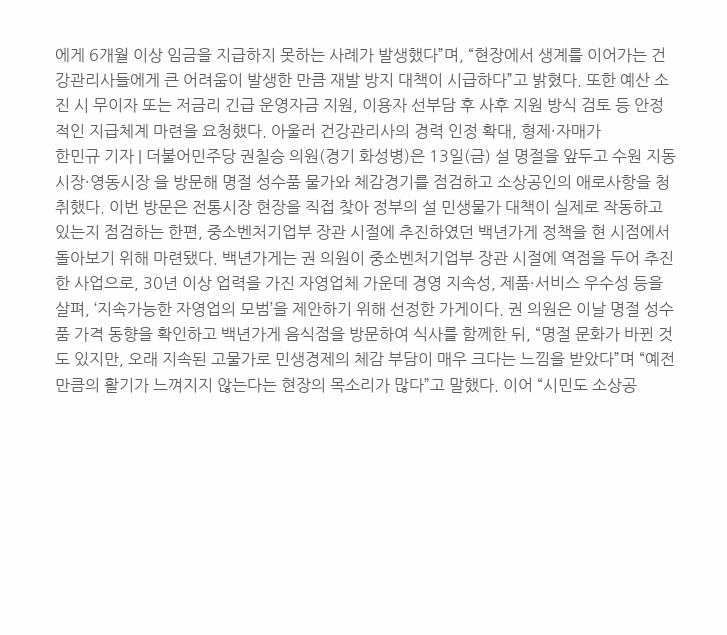에게 6개월 이상 임금을 지급하지 못하는 사례가 발생했다”며, “현장에서 생계를 이어가는 건강관리사들에게 큰 어려움이 발생한 만큼 재발 방지 대책이 시급하다”고 밝혔다. 또한 예산 소진 시 무이자 또는 저금리 긴급 운영자금 지원, 이용자 선부담 후 사후 지원 방식 검토 등 안정적인 지급체계 마련을 요청했다. 아울러 건강관리사의 경력 인정 확대, 형제·자매가
한민규 기자 | 더불어민주당 권칠승 의원(경기 화성병)은 13일(금) 설 명절을 앞두고 수원 지동시장·영동시장 을 방문해 명절 성수품 물가와 체감경기를 점검하고 소상공인의 애로사항을 청취했다. 이번 방문은 전통시장 현장을 직접 찾아 정부의 설 민생물가 대책이 실제로 작동하고 있는지 점검하는 한편, 중소벤처기업부 장관 시절에 추진하였던 백년가게 정책을 현 시점에서 돌아보기 위해 마련됐다. 백년가게는 권 의원이 중소벤처기업부 장관 시절에 역점을 두어 추진한 사업으로, 30년 이상 업력을 가진 자영업체 가운데 경영 지속성, 제품·서비스 우수성 등을 살펴, ‘지속가능한 자영업의 모범’을 제안하기 위해 선정한 가게이다. 권 의원은 이날 명절 성수품 가격 동향을 확인하고 백년가게 음식점을 방문하여 식사를 함께한 뒤, “명절 문화가 바뀐 것도 있지만, 오래 지속된 고물가로 민생경제의 체감 부담이 매우 크다는 느낌을 받았다”며 “예전만큼의 활기가 느껴지지 않는다는 현장의 목소리가 많다”고 말했다. 이어 “시민도 소상공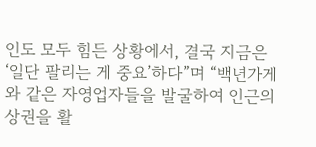인도 모두 힘든 상황에서, 결국 지금은 ‘일단 팔리는 게 중요’하다”며 “백년가게와 같은 자영업자들을 발굴하여 인근의 상권을 활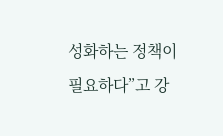성화하는 정책이 필요하다”고 강